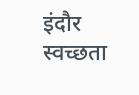इंदौर स्वच्छता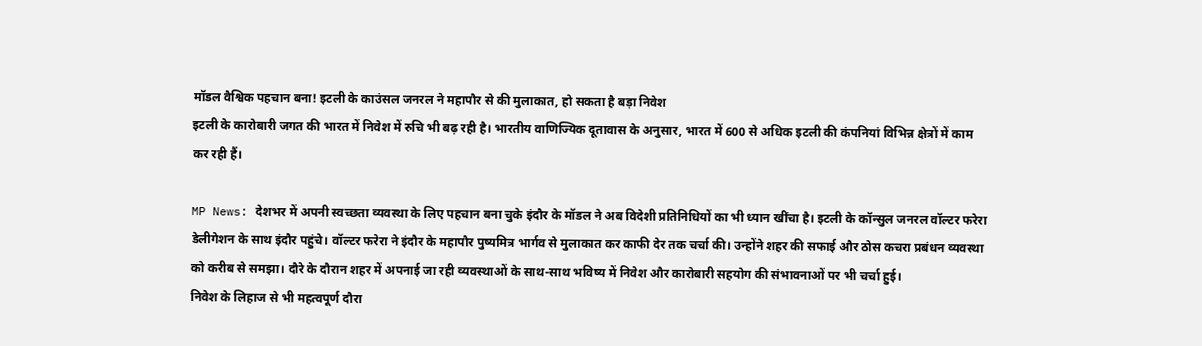मॉडल वैश्विक पहचान बना! इटली के काउंसल जनरल ने महापौर से की मुलाकात, हो सकता है बड़ा निवेश
इटली के कारोबारी जगत की भारत में निवेश में रुचि भी बढ़ रही है। भारतीय वाणिज्यिक दूतावास के अनुसार, भारत में 600 से अधिक इटली की कंपनियां विभिन्न क्षेत्रों में काम कर रही हैं।

MP News: देशभर में अपनी स्वच्छता व्यवस्था के लिए पहचान बना चुके इंदौर के मॉडल ने अब विदेशी प्रतिनिधियों का भी ध्यान खींचा है। इटली के कॉन्सुल जनरल वॉल्टर फरेरा डेलीगेशन के साथ इंदौर पहुंचे। वॉल्टर फरेरा ने इंदौर के महापौर पुष्यमित्र भार्गव से मुलाकात कर काफी देर तक चर्चा की। उन्होंने शहर की सफाई और ठोस कचरा प्रबंधन व्यवस्था को करीब से समझा। दौरे के दौरान शहर में अपनाई जा रही व्यवस्थाओं के साथ-साथ भविष्य में निवेश और कारोबारी सहयोग की संभावनाओं पर भी चर्चा हुई।
निवेश के लिहाज से भी महत्वपूर्ण दौरा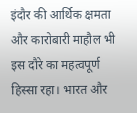इंदौर की आर्थिक क्षमता और कारोबारी माहौल भी इस दौरे का महत्वपूर्ण हिस्सा रहा। भारत और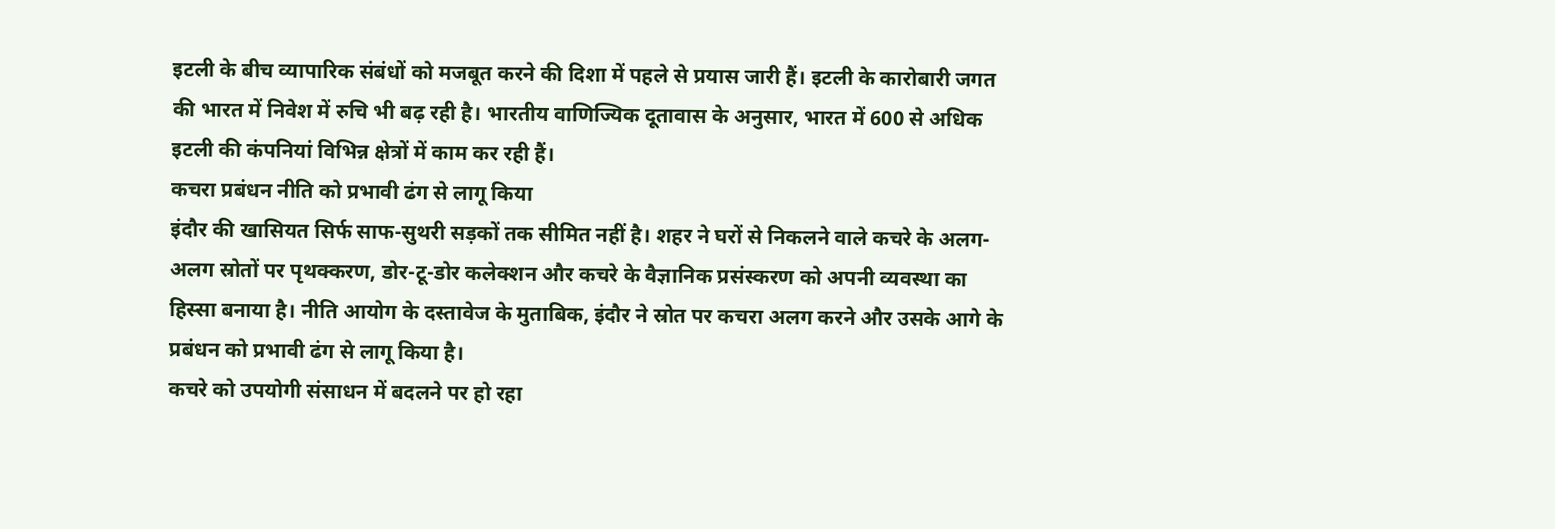इटली के बीच व्यापारिक संबंधों को मजबूत करने की दिशा में पहले से प्रयास जारी हैं। इटली के कारोबारी जगत की भारत में निवेश में रुचि भी बढ़ रही है। भारतीय वाणिज्यिक दूतावास के अनुसार, भारत में 600 से अधिक इटली की कंपनियां विभिन्न क्षेत्रों में काम कर रही हैं।
कचरा प्रबंधन नीति को प्रभावी ढंग से लागू किया
इंदौर की खासियत सिर्फ साफ-सुथरी सड़कों तक सीमित नहीं है। शहर ने घरों से निकलने वाले कचरे के अलग-अलग स्रोतों पर पृथक्करण, डोर-टू-डोर कलेक्शन और कचरे के वैज्ञानिक प्रसंस्करण को अपनी व्यवस्था का हिस्सा बनाया है। नीति आयोग के दस्तावेज के मुताबिक, इंदौर ने स्रोत पर कचरा अलग करने और उसके आगे के प्रबंधन को प्रभावी ढंग से लागू किया है।
कचरे को उपयोगी संसाधन में बदलने पर हो रहा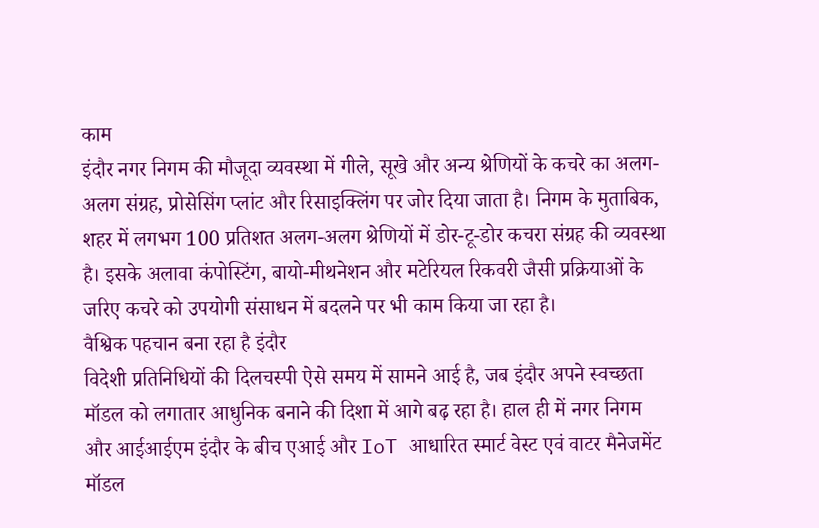काम
इंदौर नगर निगम की मौजूदा व्यवस्था में गीले, सूखे और अन्य श्रेणियों के कचरे का अलग-अलग संग्रह, प्रोसेसिंग प्लांट और रिसाइक्लिंग पर जोर दिया जाता है। निगम के मुताबिक, शहर में लगभग 100 प्रतिशत अलग-अलग श्रेणियों में डोर-टू-डोर कचरा संग्रह की व्यवस्था है। इसके अलावा कंपोस्टिंग, बायो-मीथनेशन और मटेरियल रिकवरी जैसी प्रक्रियाओं के जरिए कचरे को उपयोगी संसाधन में बदलने पर भी काम किया जा रहा है।
वैश्विक पहचान बना रहा है इंदौर
विदेशी प्रतिनिधियों की दिलचस्पी ऐसे समय में सामने आई है, जब इंदौर अपने स्वच्छता मॉडल को लगातार आधुनिक बनाने की दिशा में आगे बढ़ रहा है। हाल ही में नगर निगम और आईआईएम इंदौर के बीच एआई और IoT आधारित स्मार्ट वेस्ट एवं वाटर मैनेजमेंट मॉडल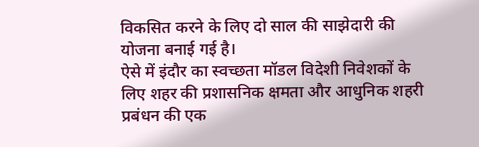विकसित करने के लिए दो साल की साझेदारी की योजना बनाई गई है।
ऐसे में इंदौर का स्वच्छता मॉडल विदेशी निवेशकों के लिए शहर की प्रशासनिक क्षमता और आधुनिक शहरी प्रबंधन की एक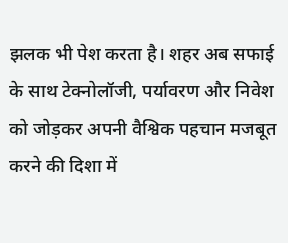झलक भी पेश करता है। शहर अब सफाई के साथ टेक्नोलॉजी, पर्यावरण और निवेश को जोड़कर अपनी वैश्विक पहचान मजबूत करने की दिशा में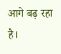आगे बढ़ रहा है।